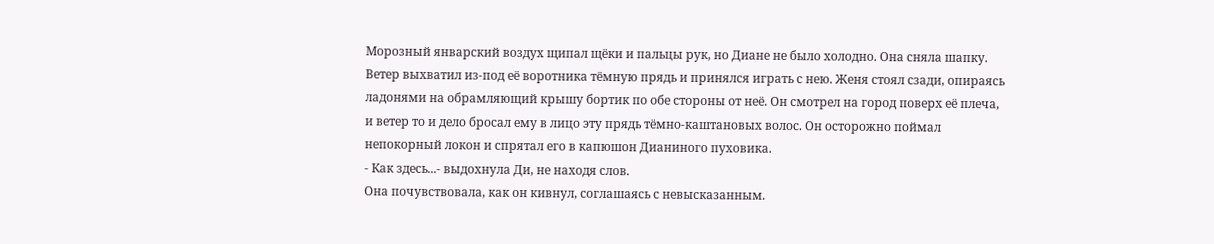Морозный январский воздух щипал щёки и пальцы рук, но Диане не было холодно. Она сняла шапку. Ветер выхватил из-под её воротника тёмную прядь и принялся играть с нею. Женя стоял сзади, опираясь ладонями на обрамляющий крышу бортик по обе стороны от неё. Он смотрел на город поверх её плеча, и ветер то и дело бросал ему в лицо эту прядь тёмно-каштановых волос. Он осторожно поймал непокорный локон и спрятал его в капюшон Дианиного пуховика.
- Как здесь...- выдохнула Ди, не находя слов.
Она почувствовала, как он кивнул, соглашаясь с невысказанным.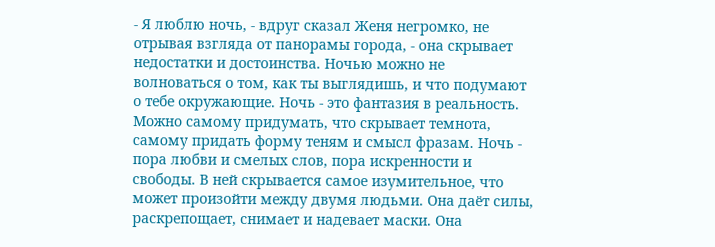- Я люблю ночь, - вдруг сказал Женя негромко, не отрывая взгляда от панорамы города, - она скрывает недостатки и достоинства. Ночью можно не волноваться о том, как ты выглядишь, и что подумают о тебе окружающие. Ночь - это фантазия в реальность. Можно самому придумать, что скрывает темнота, самому придать форму теням и смысл фразам. Ночь - пора любви и смелых слов, пора искренности и свободы. В ней скрывается самое изумительное, что может произойти между двумя людьми. Она даёт силы, раскрепощает, снимает и надевает маски. Она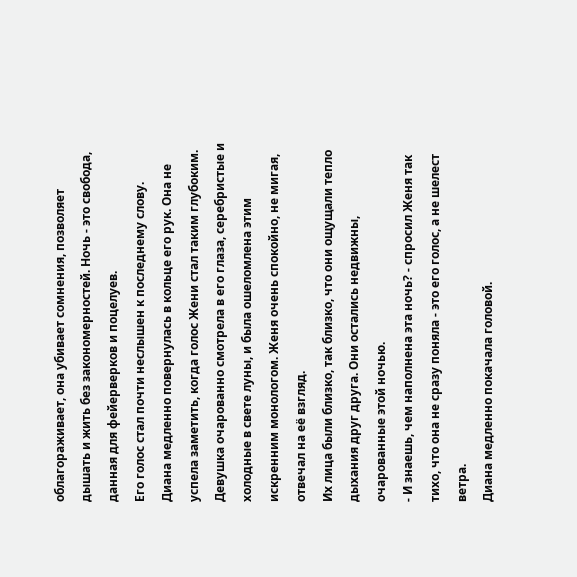облагораживает, она убивает сомнения, позволяет дышать и жить без закономерностей. Ночь - это свобода, данная для фейерверков и поцелуев.
Его голос стал почти неслышен к последнему слову.
Диана медленно повернулась в кольце его рук. Она не успела заметить, когда голос Жени стал таким глубоким. Девушка очарованно смотрела в его глаза, серебристые и холодные в свете луны, и была ошеломлена этим искренним монологом. Женя очень спокойно, не мигая, отвечал на её взгляд.
Их лица были близко, так близко, что они ощущали тепло дыхания друг друга. Они остались недвижны, очарованные этой ночью.
- И знаешь, чем наполнена эта ночь? - спросил Женя так тихо, что она не сразу поняла - это его голос, а не шелест ветра.
Диана медленно покачала головой.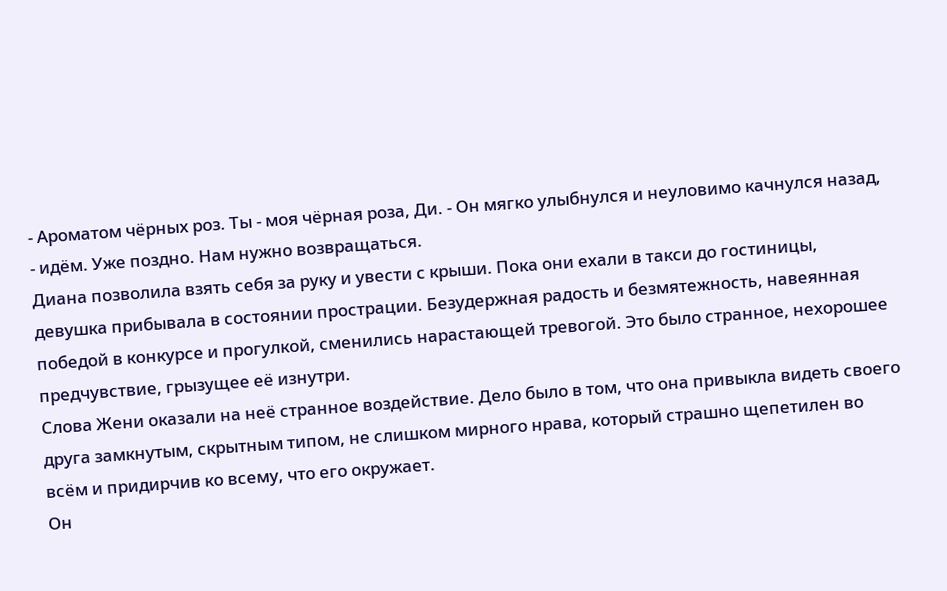- Ароматом чёрных роз. Ты - моя чёрная роза, Ди. - Он мягко улыбнулся и неуловимо качнулся назад, - идём. Уже поздно. Нам нужно возвращаться.
Диана позволила взять себя за руку и увести с крыши. Пока они ехали в такси до гостиницы, девушка прибывала в состоянии прострации. Безудержная радость и безмятежность, навеянная победой в конкурсе и прогулкой, сменились нарастающей тревогой. Это было странное, нехорошее предчувствие, грызущее её изнутри.
Слова Жени оказали на неё странное воздействие. Дело было в том, что она привыкла видеть своего друга замкнутым, скрытным типом, не слишком мирного нрава, который страшно щепетилен во всём и придирчив ко всему, что его окружает.
Он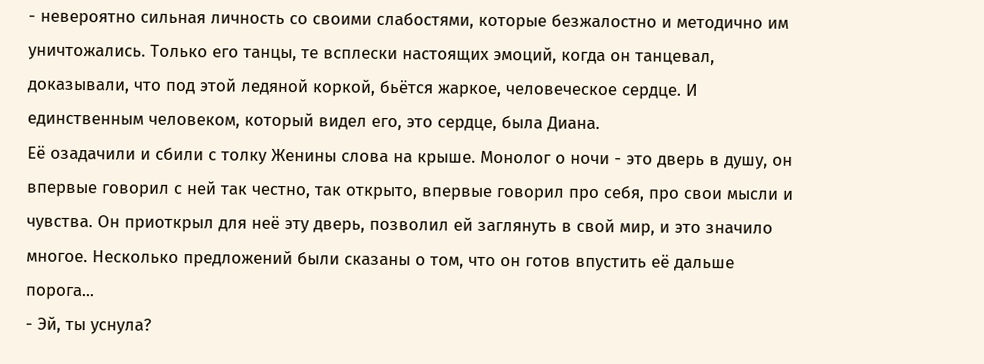- невероятно сильная личность со своими слабостями, которые безжалостно и методично им уничтожались. Только его танцы, те всплески настоящих эмоций, когда он танцевал, доказывали, что под этой ледяной коркой, бьётся жаркое, человеческое сердце. И единственным человеком, который видел его, это сердце, была Диана.
Её озадачили и сбили с толку Женины слова на крыше. Монолог о ночи - это дверь в душу, он впервые говорил с ней так честно, так открыто, впервые говорил про себя, про свои мысли и чувства. Он приоткрыл для неё эту дверь, позволил ей заглянуть в свой мир, и это значило многое. Несколько предложений были сказаны о том, что он готов впустить её дальше порога...
- Эй, ты уснула?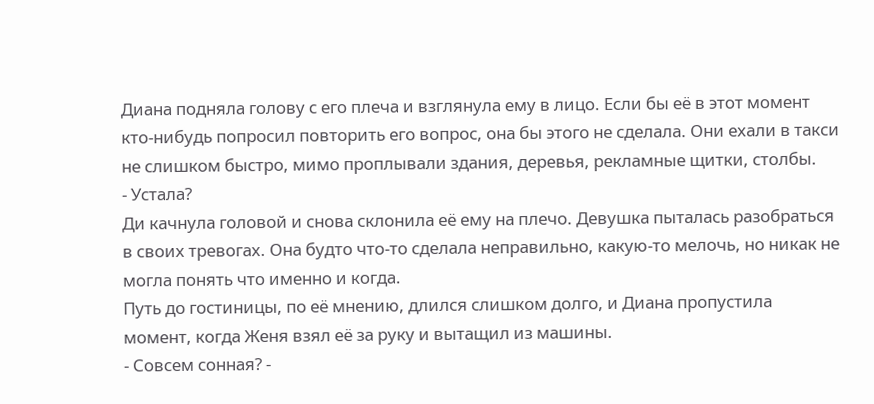Диана подняла голову с его плеча и взглянула ему в лицо. Если бы её в этот момент кто-нибудь попросил повторить его вопрос, она бы этого не сделала. Они ехали в такси не слишком быстро, мимо проплывали здания, деревья, рекламные щитки, столбы.
- Устала?
Ди качнула головой и снова склонила её ему на плечо. Девушка пыталась разобраться в своих тревогах. Она будто что-то сделала неправильно, какую-то мелочь, но никак не могла понять что именно и когда.
Путь до гостиницы, по её мнению, длился слишком долго, и Диана пропустила момент, когда Женя взял её за руку и вытащил из машины.
- Совсем сонная? -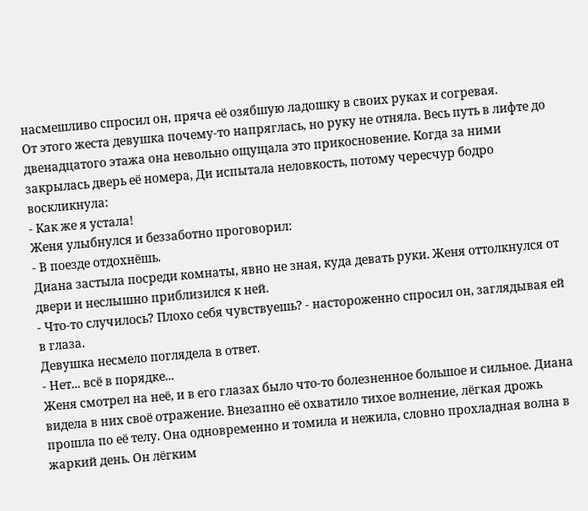насмешливо спросил он, пряча её озябшую ладошку в своих руках и согревая.
От этого жеста девушка почему-то напряглась, но руку не отняла. Весь путь в лифте до двенадцатого этажа она невольно ощущала это прикосновение. Когда за ними закрылась дверь её номера, Ди испытала неловкость, потому чересчур бодро воскликнула:
- Как же я устала!
Женя улыбнулся и беззаботно проговорил:
- В поезде отдохнёшь.
Диана застыла посреди комнаты, явно не зная, куда девать руки. Женя оттолкнулся от двери и неслышно приблизился к ней.
- Что-то случилось? Плохо себя чувствуешь? - настороженно спросил он, заглядывая ей в глаза.
Девушка несмело поглядела в ответ.
- Нет... всё в порядке...
Женя смотрел на неё, и в его глазах было что-то болезненное большое и сильное. Диана видела в них своё отражение. Внезапно её охватило тихое волнение, лёгкая дрожь прошла по её телу. Она одновременно и томила и нежила, словно прохладная волна в жаркий день. Он лёгким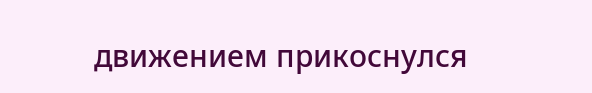движением прикоснулся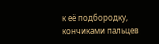к её подбородку, кончиками пальцев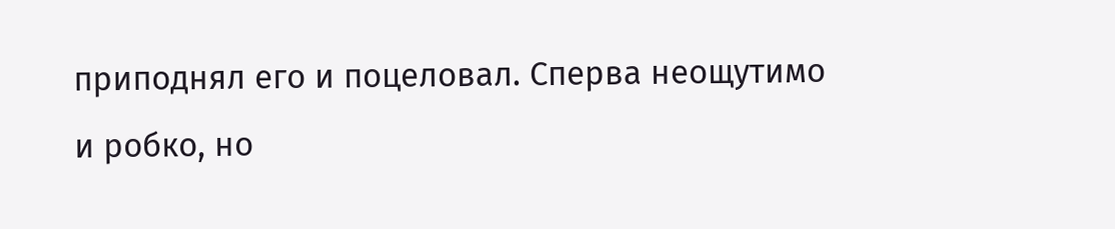приподнял его и поцеловал. Сперва неощутимо и робко, но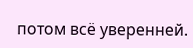потом всё уверенней.